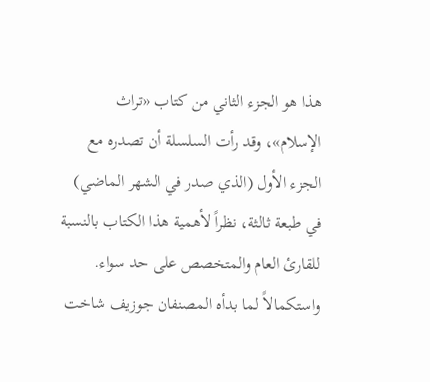هذا هو الجزء الثاني من كتاب «تراث الإسلام»، وقد رأت السلسلة أن تصدره مع الجزء الأول (الذي صدر في الشهر الماضي) في طبعة ثالثة، نظراً لأهمية هذا الكتاب بالنسبة للقارئ العام والمتخصص على حد سواء.
واستكمالاً لما بدأه المصنفان جوزيف شاخت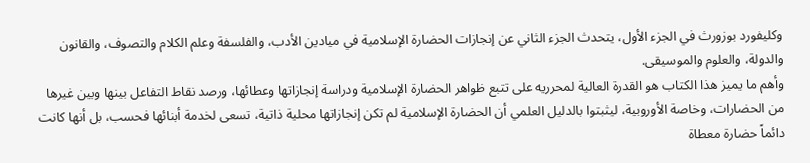وكليفورد بوزورث في الجزء الأول، يتحدث الجزء الثاني عن إنجازات الحضارة الإسلامية في ميادين الأدب، والفلسفة وعلم الكلام والتصوف، والقانون والدولة، والعلوم والموسيقى.
وأهم ما يميز هذا الكتاب هو القدرة العالية لمحرريه على تتبع ظواهر الحضارة الإسلامية ودراسة إنجازاتها وعطائها، ورصد نقاط التفاعل بينها وبين غيرها من الحضارات، وخاصة الأوروبية، ليثبتوا بالدليل العلمي أن الحضارة الإسلامية لم تكن إنجازاتها محلية ذاتية، تسعى لخدمة أبنائها فحسب، بل أنها كانت دائماً حضارة معطاة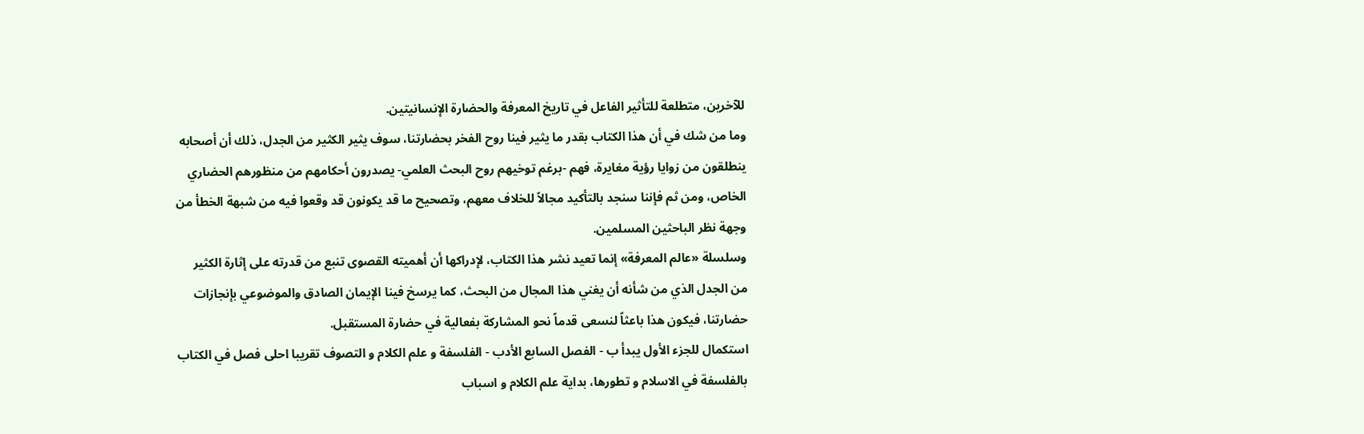للآخرين، متطلعة للتأثير الفاعل في تاريخ المعرفة والحضارة الإنسانيتين.
وما من شك في أن هذا الكتاب بقدر ما يثير فينا روح الفخر بحضارتنا، سوف يثير الكثير من الجدل، ذلك أن أصحابه ينطلقون من زوايا رؤية مغايرة، فهم -برغم توخيهم روح البحث العلمي- يصدرون أحكامهم من منظورهم الحضاري الخاص، ومن ثم فإننا سنجد بالتأكيد مجالاً للخلاف معهم، وتصحيح ما قد يكونون قد وقعوا فيه من شبهة الخطأ من وجهة نظر الباحثين المسلمين.
وسلسلة «عالم المعرفة» إنما تعيد نشر هذا الكتاب، لإدراكها أن أهميته القصوى تنبع من قدرته على إثارة الكثير من الجدل الذي من شأنه أن يغني هذا المجال من البحث، كما يرسخ فينا الإيمان الصادق والموضوعي بإنجازات حضارتنا، فيكون هذا باعثاً لنسعى قدماً نحو المشاركة بفعالية في حضارة المستقبل.
استكمال للجزء الأول يبدأ ب - الفصل السابع الأدب - الفلسفة و علم الكلام و التصوف تقريبا احلى فصل في الكتاب بالفلسفة في الاسلام و تطورها، بداية علم الكلام و اسباب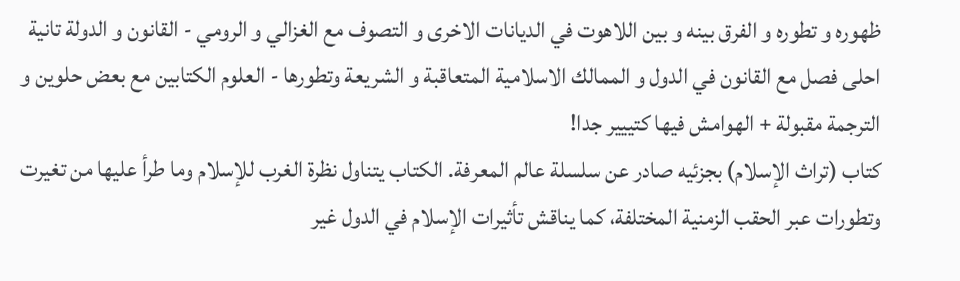ظهوره و تطوره و الفرق بينه و بين اللاهوت في الديانات الاخرى و التصوف مع الغزالي و الرومي - القانون و الدولة تانية احلى فصل مع القانون في الدول و الممالك الاسلامية المتعاقبة و الشريعة وتطورها - العلوم الكتابين مع بعض حلوين و الترجمة مقبولة + الهوامش فيها كتييير جدا!
كتاب (تراث الإسلام) بجزئيه صادر عن سلسلة عالم المعرفة. الكتاب يتناول نظرة الغرب للإسلام وما طرأ عليها من تغيرت وتطورات عبر الحقب الزمنية المختلفة، كما يناقش تأثيرات الإسلام في الدول غير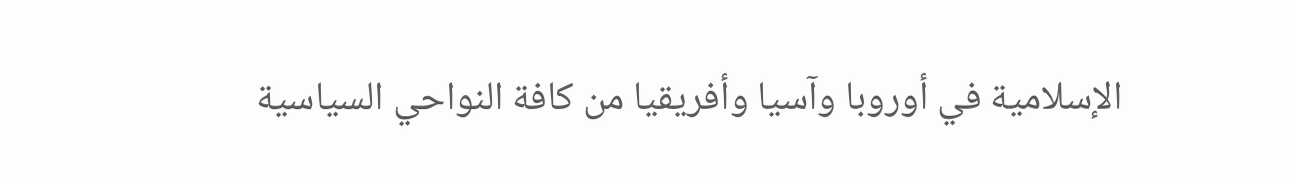الإسلامية في أوروبا وآسيا وأفريقيا من كافة النواحي السياسية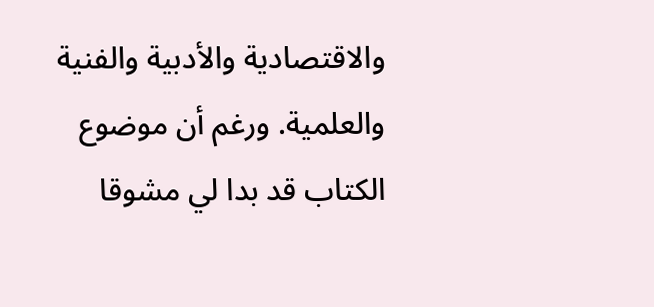والاقتصادية والأدبية والفنية والعلمية. ورغم أن موضوع الكتاب قد بدا لي مشوقا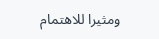ومثيرا للاهتمام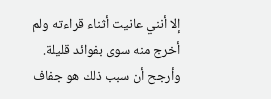إلا أنني عانيت أثناء قراءته ولم أخرج منه سوى بفوائد قليلة. وأرجح أن سبب ذلك هو جفاف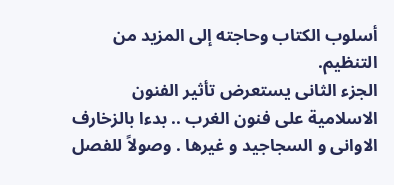أسلوب الكتاب وحاجته إلى المزيد من التنظيم.
الجزء الثانى يستعرض تأثير الفنون الاسلامية على فنون الغرب .. بدءا بالزخارف الاوانى و السجاجيد و غيرها . وصولاً للفصل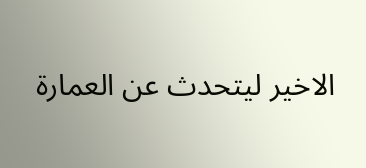الاخير ليتحدث عن العمارة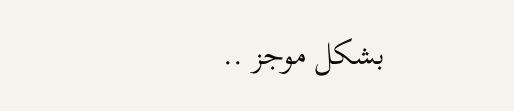بشكل موجز ..